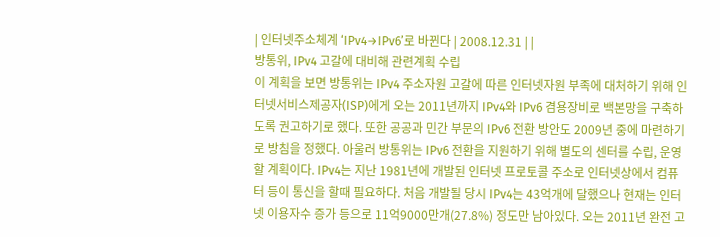| 인터넷주소체계 ‘IPv4→IPv6’로 바뀐다 | 2008.12.31 | |
방통위, IPv4 고갈에 대비해 관련계획 수립
이 계획을 보면 방통위는 IPv4 주소자원 고갈에 따른 인터넷자원 부족에 대처하기 위해 인터넷서비스제공자(ISP)에게 오는 2011년까지 IPv4와 IPv6 겸용장비로 백본망을 구축하도록 권고하기로 했다. 또한 공공과 민간 부문의 IPv6 전환 방안도 2009년 중에 마련하기로 방침을 정했다. 아울러 방통위는 IPv6 전환을 지원하기 위해 별도의 센터를 수립, 운영할 계획이다. IPv4는 지난 1981년에 개발된 인터넷 프로토콜 주소로 인터넷상에서 컴퓨터 등이 통신을 할때 필요하다. 처음 개발될 당시 IPv4는 43억개에 달했으나 현재는 인터넷 이용자수 증가 등으로 11억9000만개(27.8%) 정도만 남아있다. 오는 2011년 완전 고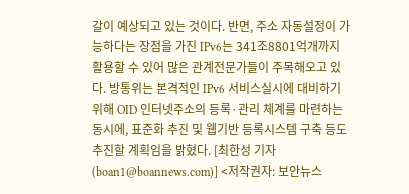갈이 예상되고 있는 것이다. 반면, 주소 자동설정이 가능하다는 장점을 가진 IPv6는 341조8801억개까지 활용할 수 있어 많은 관계전문가들이 주목해오고 있다. 방통위는 본격적인 IPv6 서비스실시에 대비하기 위해 OID 인터넷주소의 등록·관리 체계를 마련하는 동시에, 표준화 추진 및 웹기반 등록시스템 구축 등도 추진할 계획임을 밝혔다. [최한성 기자(boan1@boannews.com)] <저작권자: 보안뉴스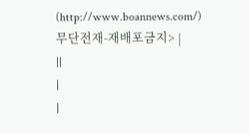(http://www.boannews.com/) 무단전재-재배포금지> |
||
|
|